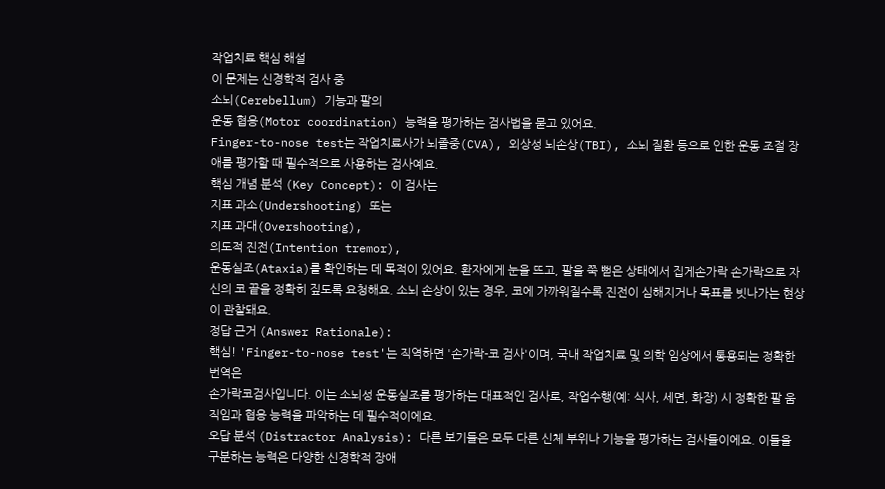작업치료 핵심 해설
이 문제는 신경학적 검사 중
소뇌(Cerebellum) 기능과 팔의
운동 협응(Motor coordination) 능력을 평가하는 검사법을 묻고 있어요.
Finger-to-nose test는 작업치료사가 뇌졸중(CVA), 외상성 뇌손상(TBI), 소뇌 질환 등으로 인한 운동 조절 장애를 평가할 때 필수적으로 사용하는 검사예요.
핵심 개념 분석 (Key Concept): 이 검사는
지표 과소(Undershooting) 또는
지표 과대(Overshooting),
의도적 진전(Intention tremor),
운동실조(Ataxia)를 확인하는 데 목적이 있어요. 환자에게 눈을 뜨고, 팔을 쭉 뻗은 상태에서 집게손가락 손가락으로 자신의 코 끝을 정확히 짚도록 요청해요. 소뇌 손상이 있는 경우, 코에 가까워질수록 진전이 심해지거나 목표를 빗나가는 현상이 관찰돼요.
정답 근거 (Answer Rationale):
핵심! 'Finger-to-nose test'는 직역하면 '손가락-코 검사'이며, 국내 작업치료 및 의학 임상에서 통용되는 정확한 번역은
손가락코검사입니다. 이는 소뇌성 운동실조를 평가하는 대표적인 검사로, 작업수행(예: 식사, 세면, 화장) 시 정확한 팔 움직임과 협응 능력을 파악하는 데 필수적이에요.
오답 분석 (Distractor Analysis): 다른 보기들은 모두 다른 신체 부위나 기능을 평가하는 검사들이에요. 이들을 구분하는 능력은 다양한 신경학적 장애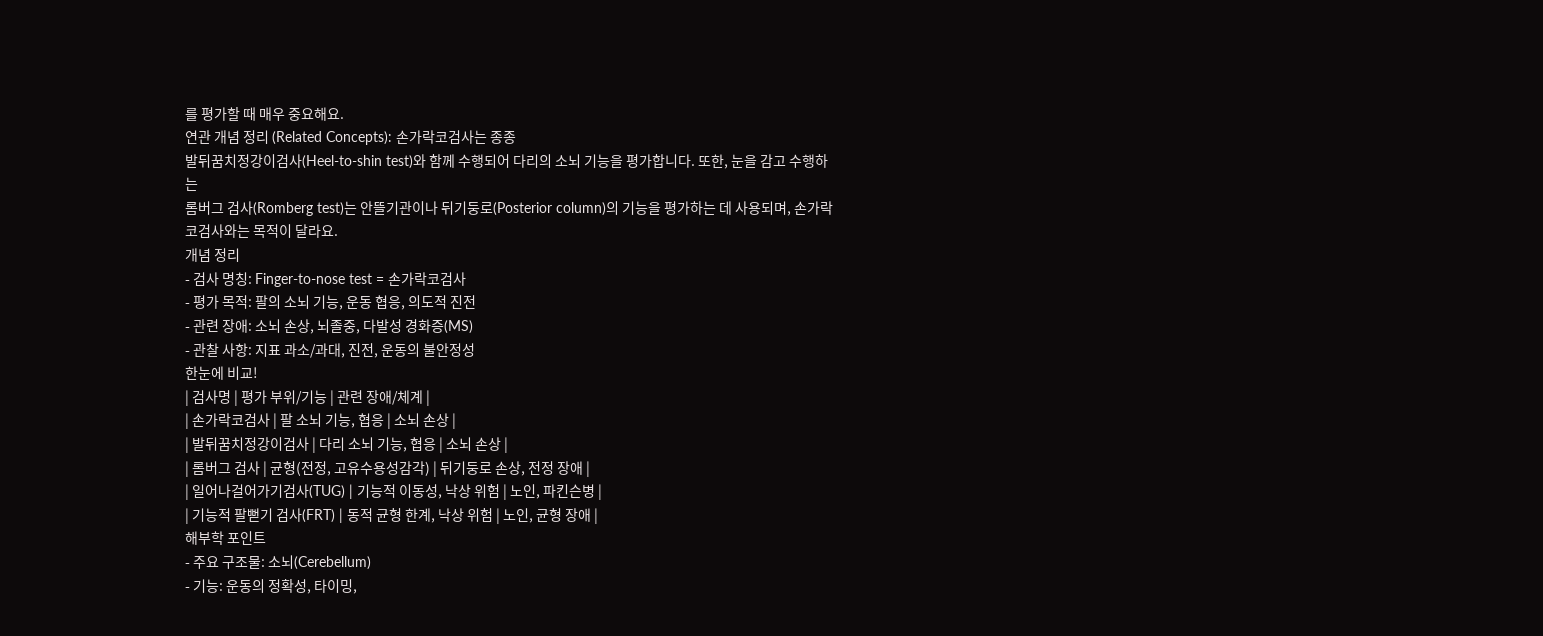를 평가할 때 매우 중요해요.
연관 개념 정리 (Related Concepts): 손가락코검사는 종종
발뒤꿈치정강이검사(Heel-to-shin test)와 함께 수행되어 다리의 소뇌 기능을 평가합니다. 또한, 눈을 감고 수행하는
롬버그 검사(Romberg test)는 안뜰기관이나 뒤기둥로(Posterior column)의 기능을 평가하는 데 사용되며, 손가락코검사와는 목적이 달라요.
개념 정리
- 검사 명칭: Finger-to-nose test = 손가락코검사
- 평가 목적: 팔의 소뇌 기능, 운동 협응, 의도적 진전
- 관련 장애: 소뇌 손상, 뇌졸중, 다발성 경화증(MS)
- 관찰 사항: 지표 과소/과대, 진전, 운동의 불안정성
한눈에 비교!
| 검사명 | 평가 부위/기능 | 관련 장애/체계 |
| 손가락코검사 | 팔 소뇌 기능, 협응 | 소뇌 손상 |
| 발뒤꿈치정강이검사 | 다리 소뇌 기능, 협응 | 소뇌 손상 |
| 롬버그 검사 | 균형(전정, 고유수용성감각) | 뒤기둥로 손상, 전정 장애 |
| 일어나걸어가기검사(TUG) | 기능적 이동성, 낙상 위험 | 노인, 파킨슨병 |
| 기능적 팔뻗기 검사(FRT) | 동적 균형 한계, 낙상 위험 | 노인, 균형 장애 |
해부학 포인트
- 주요 구조물: 소뇌(Cerebellum)
- 기능: 운동의 정확성, 타이밍,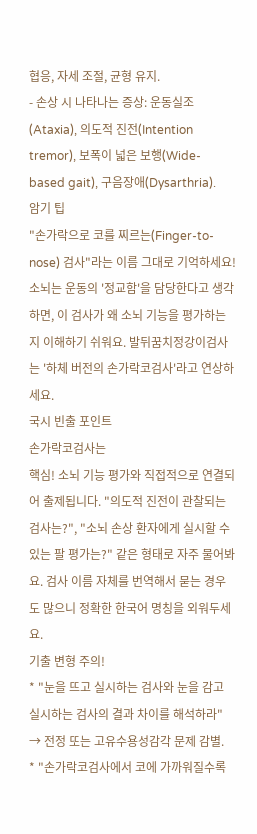협응, 자세 조절, 균형 유지.
- 손상 시 나타나는 증상: 운동실조(Ataxia), 의도적 진전(Intention tremor), 보폭이 넓은 보행(Wide-based gait), 구음장애(Dysarthria).
암기 팁
"손가락으로 코를 찌르는(Finger-to-nose) 검사"라는 이름 그대로 기억하세요! 소뇌는 운동의 '정교함'을 담당한다고 생각하면, 이 검사가 왜 소뇌 기능을 평가하는지 이해하기 쉬워요. 발뒤꿈치정강이검사는 '하체 버전의 손가락코검사'라고 연상하세요.
국시 빈출 포인트
손가락코검사는
핵심! 소뇌 기능 평가와 직접적으로 연결되어 출제됩니다. "의도적 진전이 관찰되는 검사는?", "소뇌 손상 환자에게 실시할 수 있는 팔 평가는?" 같은 형태로 자주 물어봐요. 검사 이름 자체를 번역해서 묻는 경우도 많으니 정확한 한국어 명칭을 외워두세요.
기출 변형 주의!
* "눈을 뜨고 실시하는 검사와 눈을 감고 실시하는 검사의 결과 차이를 해석하라" → 전정 또는 고유수용성감각 문제 감별.
* "손가락코검사에서 코에 가까워질수록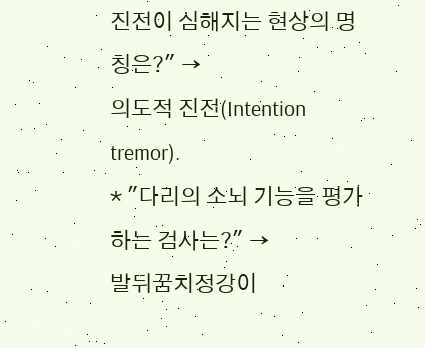진전이 심해지는 현상의 명칭은?" →
의도적 진전(Intention tremor).
* "다리의 소뇌 기능을 평가하는 검사는?" →
발뒤꿈치정강이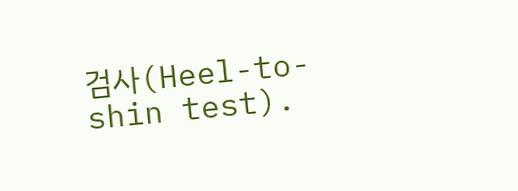검사(Heel-to-shin test).